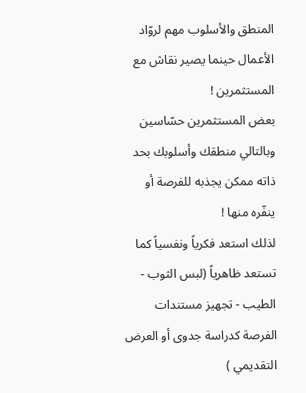المنطق والأسلوب مهم لروّاد الأعمال حينما يصير نقاش مع المستثمرين !
بعض المستثمرين حسّاسين وبالتالي منطقك وأسلوبك بحد ذاته ممكن يجذبه للفرصة أو ينفّره منها !
لذلك استعد فكرياً ونفسياً كما تستعد ظاهرياً (لبس الثوب - الطيب - تجهيز مستندات الفرصة كدراسة جدوى أو العرض التقديمي )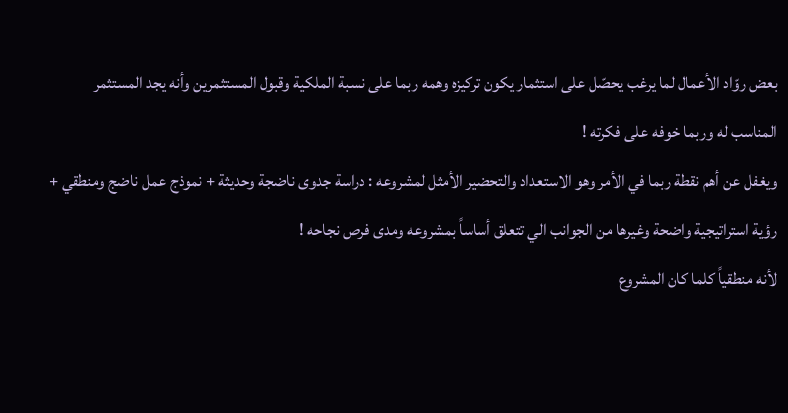بعض روّاد الأعمال لما يرغب يحصّل على استثمار يكون تركيزه وهمه ربما على نسبة الملكية وقبول المستثمرين وأنه يجد المستثمر المناسب له وربما خوفه على فكرته !
ويغفل عن أهم نقطة ربما في الأمر وهو الاستعداد والتحضير الأمثل لمشروعه : دراسة جدوى ناضجة وحديثة + نموذج عمل ناضج ومنطقي + رؤية استراتيجية واضحة وغيرها من الجوانب الي تتعلق أساساً بمشروعه ومدى فرص نجاحه !
لأنه منطقياً كلما كان المشروع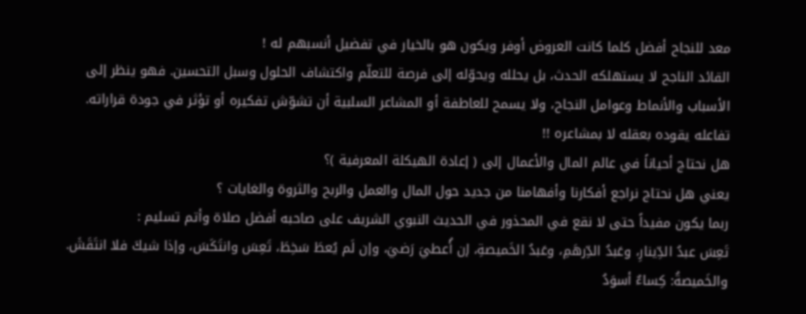معد للنجاح أفضل كلما كانت العروض أوفر ويكون هو بالخيار في تفضيل أنسبهم له !
القائد الناجح لا يستهلكه الحدث، بل يحلله ويحوّله إلى فرصة للتعلّم واكتشاف الحلول وسبل التحسين. فهو ينظر إلى الأسباب والأنماط وعوامل النجاح، ولا يسمح للعاطفة أو المشاعر السلبية أن تشوّش تفكيره أو تؤثر في جودة قراراته.
تفاعله يقوده بعقله لا بمشاعره !!
هل نحتاج أحياناً في عالم المال والأعمال إلى ( إعادة الهيكلة المعرفية )؟
يعني هل نحتاج نراجع أفكارنا وأفهامنا من جديد حول المال والعمل والربح والثروة والغايات ؟
ربما يكون مفيداً حتى لا نقع في المحذور في الحديث النبوي الشريف على صاحبه أفضل صلاة وأتم تسليم :
تَعِسَ عبدُ الدِّينارِ، وعَبدُ الدِّرهَمِ، وعَبدُ الخَميصةِ، إن أُعطيَ رَضيَ، وإن لَم يُعطَ سَخِطَ، تَعِسَ وانتَكَسَ، وإذا شيكَ فلا انتَقَشَ.
والخَميصةُ: كِساءٌ أسوَدُ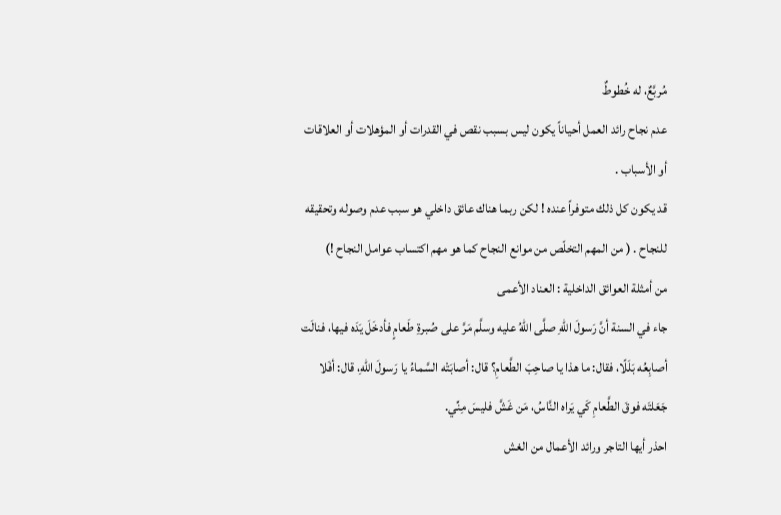مُربَّعٌ، له خُطوطٌ
عدم نجاح رائد العمل أحياناً يكون ليس بسبب نقص في القدرات أو المؤهلات أو العلاقات أو الأسباب .
قد يكون كل ذلك متوفراً عنده ! لكن ربما هناك عائق داخلي هو سبب عدم وصوله وتحقيقه للنجاح . ( من المهم التخلّص من موانع النجاح كما هو مهم اكتساب عوامل النجاح !)
من أمثلة العوائق الداخلية : العناد الأعمى
جاء في السنة أنَّ رَسولَ اللهِ صلَّى اللهُ عليه وسلَّم مَرَّ على صُبرةِ طَعامٍ فأدخَلَ يَدَه فيها، فنالَت أصابِعُه بَلَلًا، فقال: ما هذا يا صاحِبَ الطَّعامِ؟ قال: أصابَتْه السَّماءُ يا رَسولَ اللهِ، قال: أفَلا جَعَلتَه فوقَ الطَّعامِ كَي يَراه النَّاسُ، مَن غَشَّ فليسَ مِنِّي.
احذر أيها التاجر ورائد الأعمال من الغش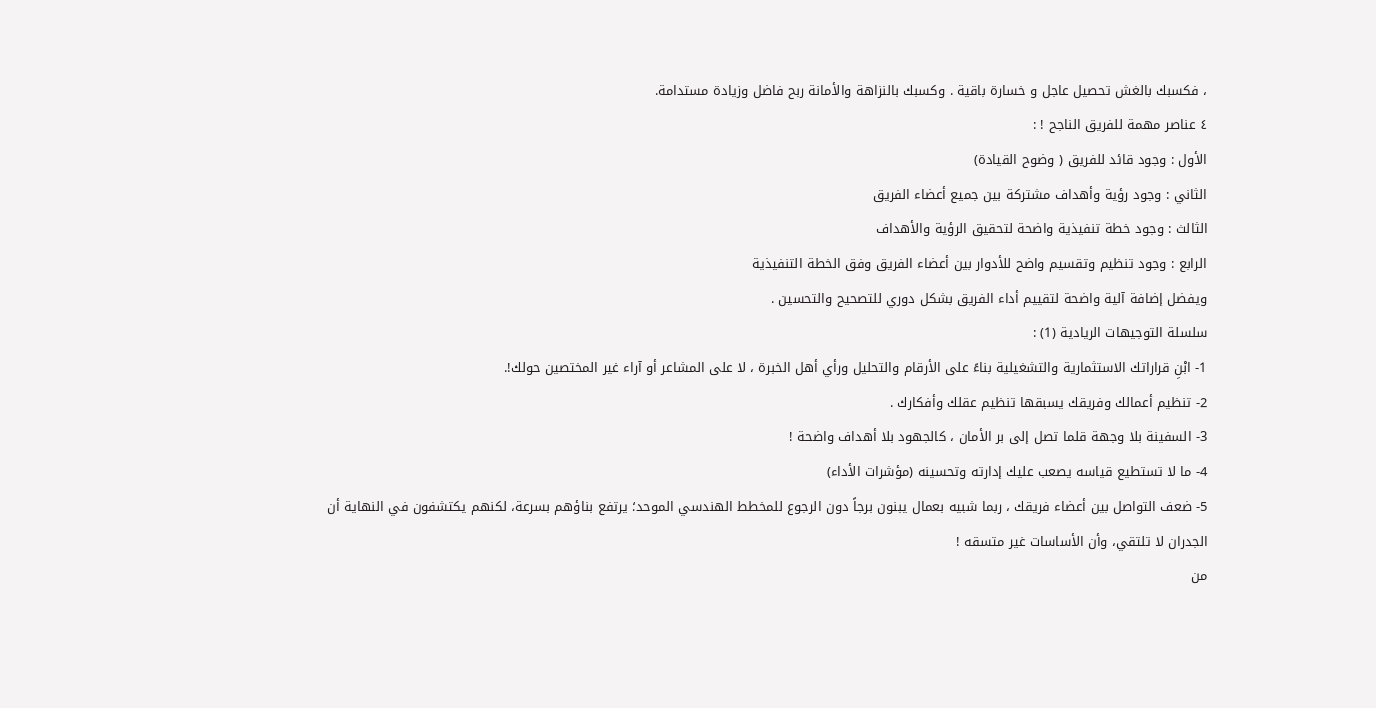، فكسبك بالغش تحصيل عاجل و خسارة باقية . وكسبك بالنزاهة والأمانة ربح فاضل وزيادة مستدامة.
٤ عناصر مهمة للفريق الناجح ! :
الأول : وجود قائد للفريق ( وضوح القيادة)
الثاني : وجود رؤية وأهداف مشتركة بين جميع أعضاء الفريق
الثالث : وجود خطة تنفيذية واضحة لتحقيق الرؤية والأهداف
الرابع : وجود تنظيم وتقسيم واضح للأدوار بين أعضاء الفريق وفق الخطة التنفيذية
ويفضل إضافة آلية واضحة لتقييم أداء الفريق بشكل دوري للتصحيح والتحسين .
سلسلة التوجيهات الريادية (1) :
1- ابْنِ قراراتك الاستثمارية والتشغيلية بناءً على الأرقام والتحليل ورأي أهل الخبرة ، لا على المشاعر أو آراء غير المختصين حولك!.
2- تنظيم أعمالك وفريقك يسبقها تنظيم عقلك وأفكارك .
3- السفينة بلا وجهة قلما تصل إلى بر الأمان ، كالجهود بلا أهداف واضحة !
4- ما لا تستطيع قياسه يصعب عليك إدارته وتحسينه (مؤشرات الأداء)
5- ضعف التواصل بين أعضاء فريقك ، ربما شبيه بعمال يبنون برجاً دون الرجوع للمخطط الهندسي الموحد؛ يرتفع بناؤهم بسرعة، لكنهم يكتشفون في النهاية أن الجدران لا تلتقي، وأن الأساسات غير متسقه !
من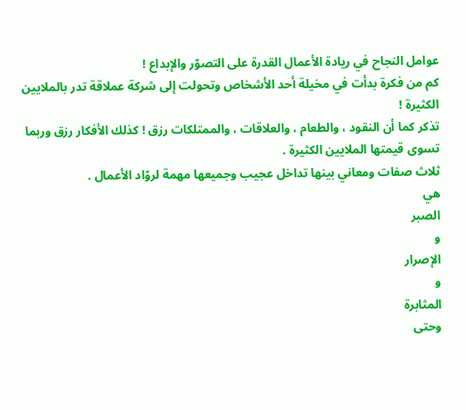عوامل النجاح في ريادة الأعمال القدرة على التصوّر والإبداع !
كم من فكرة بدأت في مخيلة أحد الأشخاص وتحولت إلى شركة عملاقة تدر بالملايين الكثيرة !
تذكر كما أن النقود ، والطعام ، والعلاقات ، والممتلكات رزق ! كذلك الأفكار رزق وربما تسوى قيمتها الملايين الكثيرة .
ثلاث صفات ومعاني بينها تداخل عجيب وجميعها مهمة لروّاد الأعمال .
هي
الصبر
و
الإصرار
و
المثابرة
وحتى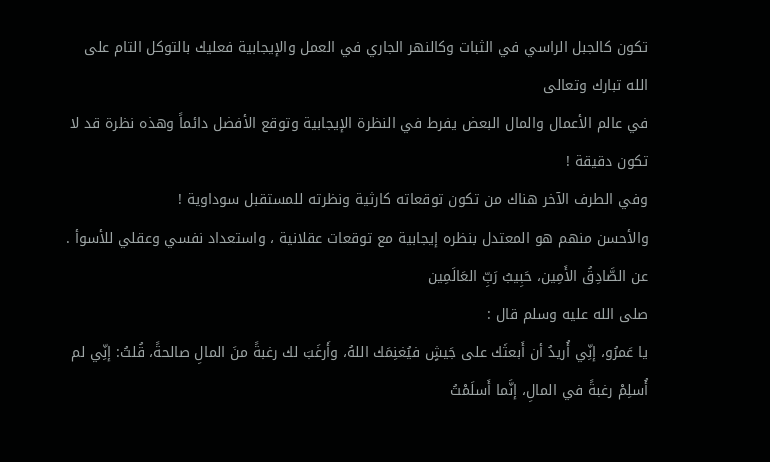تكون كالجبل الراسي في الثبات وكالنهر الجاري في العمل والإيجابية فعليك بالتوكل التام على الله تبارك وتعالى
في عالم الأعمال والمال البعض يفرط في النظرة الإيجابية وتوقع الأفضل دائماً وهذه نظرة قد لا تكون دقيقة !
وفي الطرف الآخر هناك من تكون توقعاته كارثية ونظرته للمستقبل سوداوية !
والأحسن منهم هو المعتدل بنظره إيجابية مع توقعات عقلانية ، واستعداد نفسي وعقلي للأسوأ .
عن الصَّادِقُ الأَمِين، حَبِيبُ رَبِّ العَالَمِين
صلى الله عليه وسلم قال :
يا عَمرُو، إنِّي أُريدُ أن أَبعثَك على جَيشٍ فيُغنِمَك اللهُ، وأَرغَبَ لك رغبةً منَ المالِ صالحةً، قُلتُ: إنِّي لم أُسلِمْ رغبةً في المالِ، إنَّما أَسلَمْتُ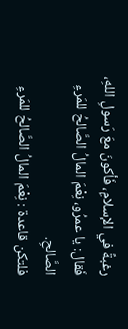رغبةً في الإسلامِ، فَأكونَ معَ رَسولِ اللهِ، فَقال: يا عمرُو، نِعْمَ المالُ الصَّالحُ للمَرءِ الصَّالحِ.
فلتكن قاعدة : نِعْمَ المالُ الصَّالحُ للمَرءِ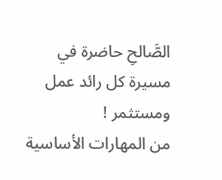الصَّالحِ حاضرة في مسيرة كل رائد عمل ومستثمر !
من المهارات الأساسية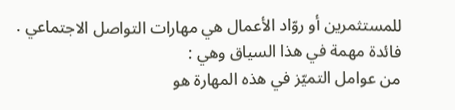للمستثمرين أو روّاد الأعمال هي مهارات التواصل الاجتماعي .
فائدة مهمة في هذا السياق وهي :
من عوامل التميّز في هذه المهارة هو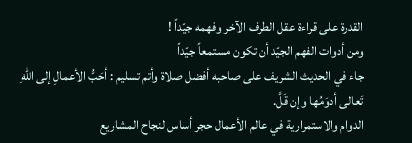القدرة على قراءة عقل الطرف الآخر وفهمه جيّداً !
ومن أدوات الفهم الجيّد أن تكون مستمعاً جيّداً
جاء في الحديث الشريف على صاحبه أفضل صلاة وأتم تسليم : أحَبُّ الأعمالِ إلى اللهِ تَعالى أدوَمُها وإن قَلَّ.
الدوام والاستمرارية في عالم الأعمال حجر أساس لنجاح المشاريع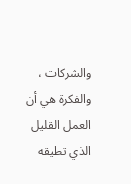والشركات ، والفكرة هي أن العمل القليل الذي تطيقه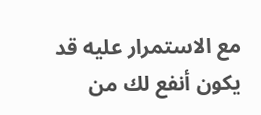مع الاستمرار عليه قد يكون أنفع لك من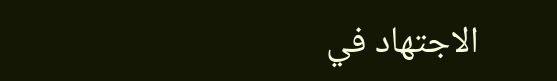الاجتهاد في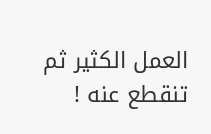العمل الكثير ثم تنقطع عنه !